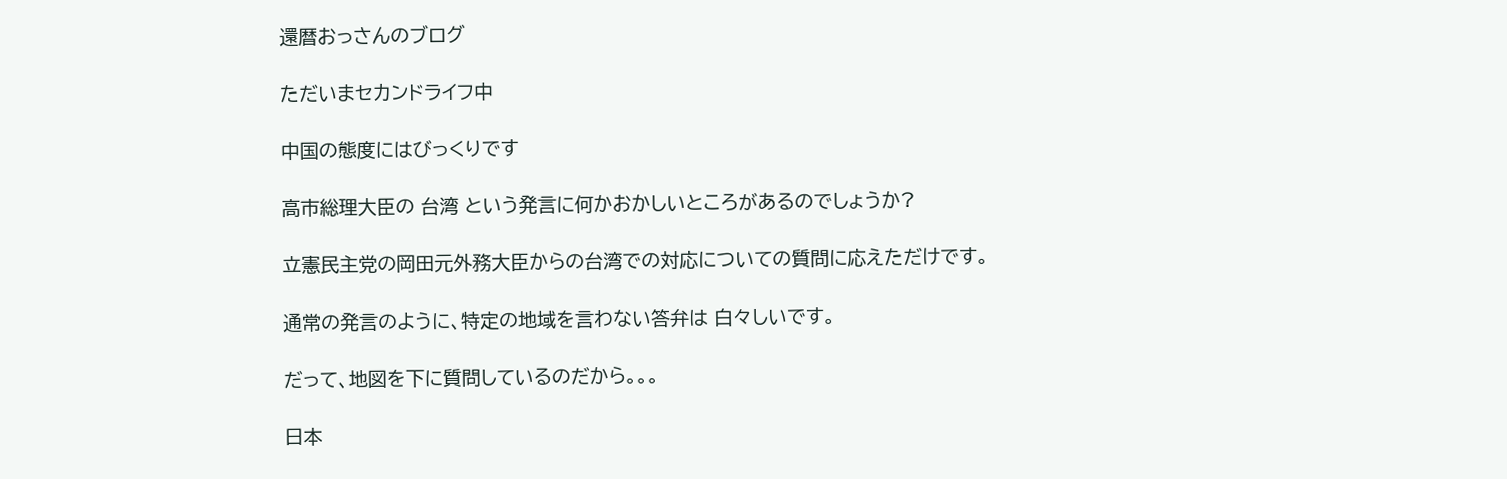還暦おっさんのブログ

ただいまセカンドライフ中

中国の態度にはびっくりです

高市総理大臣の 台湾 という発言に何かおかしいところがあるのでしょうか?

立憲民主党の岡田元外務大臣からの台湾での対応についての質問に応えただけです。

通常の発言のように、特定の地域を言わない答弁は 白々しいです。

だって、地図を下に質問しているのだから。。。

日本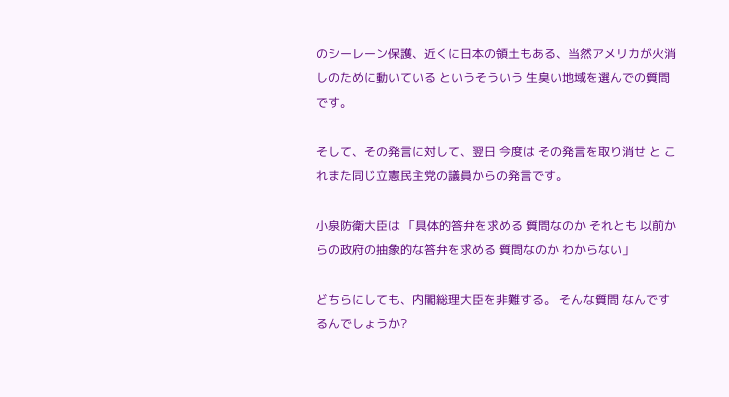のシーレーン保護、近くに日本の領土もある、当然アメリカが火消しのために動いている というそういう 生臭い地域を選んでの質問です。

そして、その発言に対して、翌日 今度は その発言を取り消せ と これまた同じ立憲民主党の議員からの発言です。

小泉防衛大臣は 「具体的答弁を求める 質問なのか それとも 以前からの政府の抽象的な答弁を求める 質問なのか わからない」

どちらにしても、内閣総理大臣を非難する。 そんな質問 なんでするんでしょうか?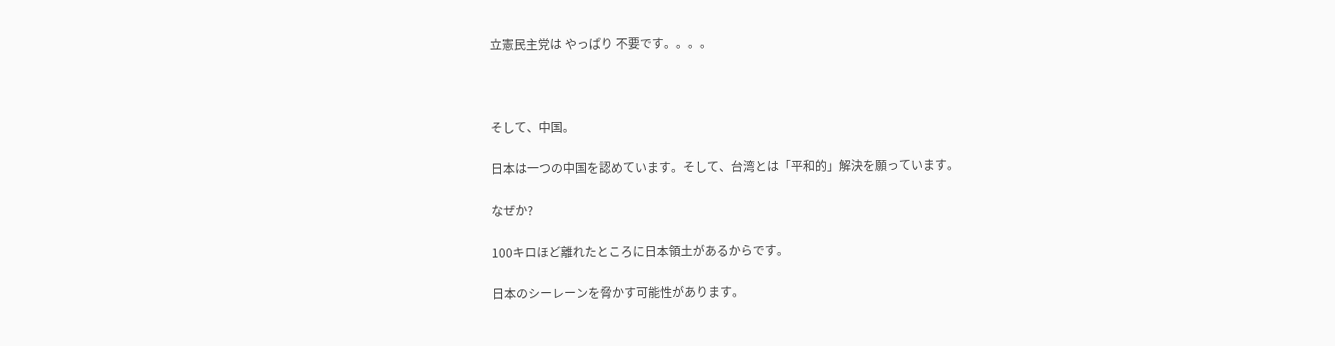立憲民主党は やっぱり 不要です。。。。



そして、中国。

日本は一つの中国を認めています。そして、台湾とは「平和的」解決を願っています。

なぜか?

100キロほど離れたところに日本領土があるからです。

日本のシーレーンを脅かす可能性があります。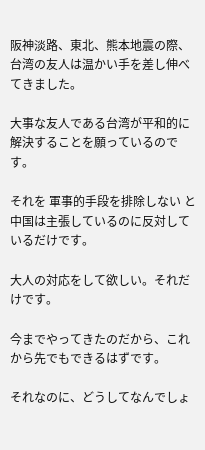阪神淡路、東北、熊本地震の際、台湾の友人は温かい手を差し伸べてきました。

大事な友人である台湾が平和的に解決することを願っているのです。

それを 軍事的手段を排除しない と中国は主張しているのに反対しているだけです。

大人の対応をして欲しい。それだけです。

今までやってきたのだから、これから先でもできるはずです。

それなのに、どうしてなんでしょ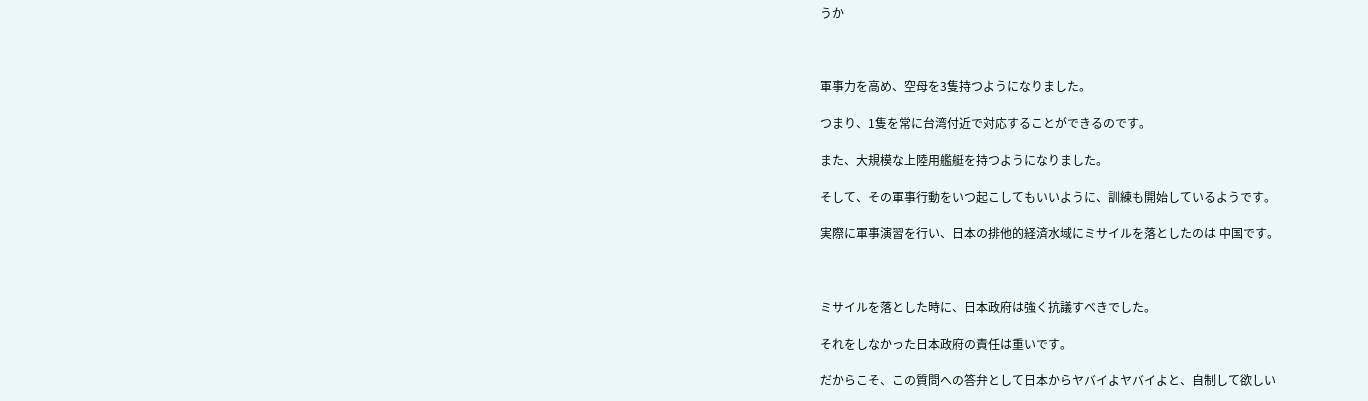うか



軍事力を高め、空母を3隻持つようになりました。

つまり、1隻を常に台湾付近で対応することができるのです。

また、大規模な上陸用艦艇を持つようになりました。

そして、その軍事行動をいつ起こしてもいいように、訓練も開始しているようです。

実際に軍事演習を行い、日本の排他的経済水域にミサイルを落としたのは 中国です。



ミサイルを落とした時に、日本政府は強く抗議すべきでした。

それをしなかった日本政府の責任は重いです。

だからこそ、この質問への答弁として日本からヤバイよヤバイよと、自制して欲しい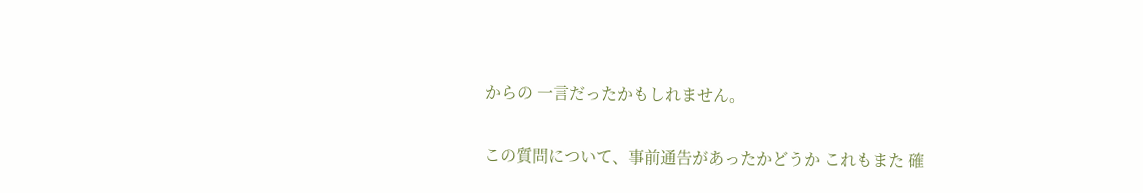からの 一言だったかもしれません。

この質問について、事前通告があったかどうか これもまた 確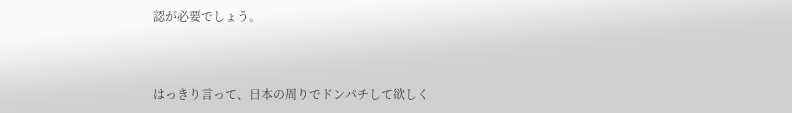認が必要でしょう。



はっきり言って、日本の周りでドンパチして欲しく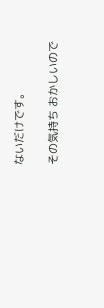ないだけです。

その気持ち おかしいので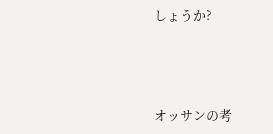しょうか?



オッサンの考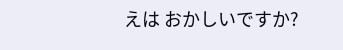えは おかしいですか?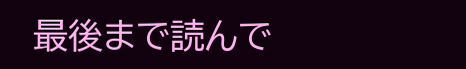最後まで読んで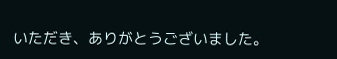いただき、ありがとうございました。